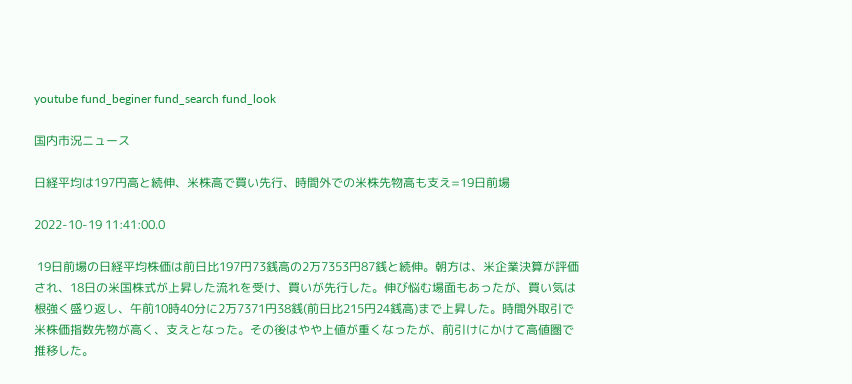youtube fund_beginer fund_search fund_look

国内市況ニュース

日経平均は197円高と続伸、米株高で買い先行、時間外での米株先物高も支え=19日前場

2022-10-19 11:41:00.0

 19日前場の日経平均株価は前日比197円73銭高の2万7353円87銭と続伸。朝方は、米企業決算が評価され、18日の米国株式が上昇した流れを受け、買いが先行した。伸び悩む場面もあったが、買い気は根強く盛り返し、午前10時40分に2万7371円38銭(前日比215円24銭高)まで上昇した。時間外取引で米株価指数先物が高く、支えとなった。その後はやや上値が重くなったが、前引けにかけて高値圏で推移した。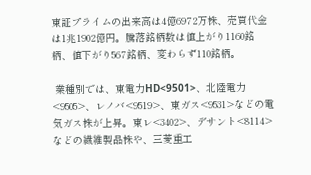東証プライムの出来高は4億6972万株、売買代金は1兆1902億円。騰落銘柄数は値上がり1160銘柄、値下がり567銘柄、変わらず110銘柄。

 業種別では、東電力HD<9501>、北陸電力<9505>、レノバ<9519>、東ガス<9531>などの電気ガス株が上昇。東レ<3402>、デサント<8114>などの繊維製品株や、三菱重工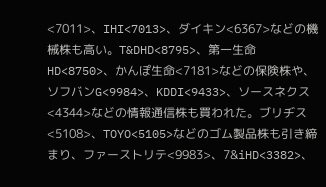<7011>、IHI<7013>、ダイキン<6367>などの機械株も高い。T&DHD<8795>、第一生命HD<8750>、かんぽ生命<7181>などの保険株や、ソフバンG<9984>、KDDI<9433>、ソースネクス<4344>などの情報通信株も買われた。ブリヂス<5108>、TOYO<5105>などのゴム製品株も引き締まり、ファーストリテ<9983>、7&iHD<3382>、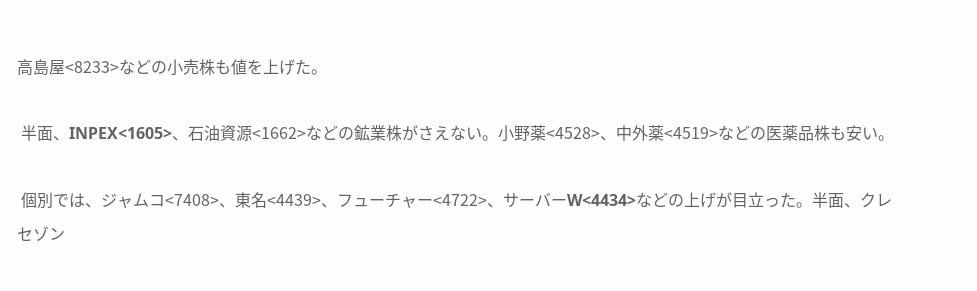高島屋<8233>などの小売株も値を上げた。

 半面、INPEX<1605>、石油資源<1662>などの鉱業株がさえない。小野薬<4528>、中外薬<4519>などの医薬品株も安い。

 個別では、ジャムコ<7408>、東名<4439>、フューチャー<4722>、サーバーW<4434>などの上げが目立った。半面、クレセゾン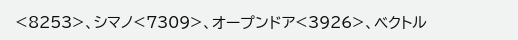<8253>、シマノ<7309>、オープンドア<3926>、ベクトル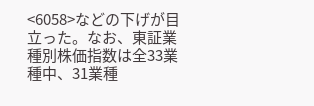<6058>などの下げが目立った。なお、東証業種別株価指数は全33業種中、31業種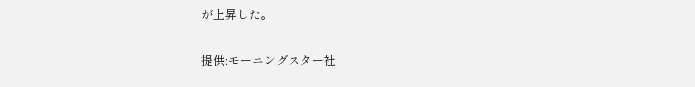が上昇した。

提供:モーニングスター社